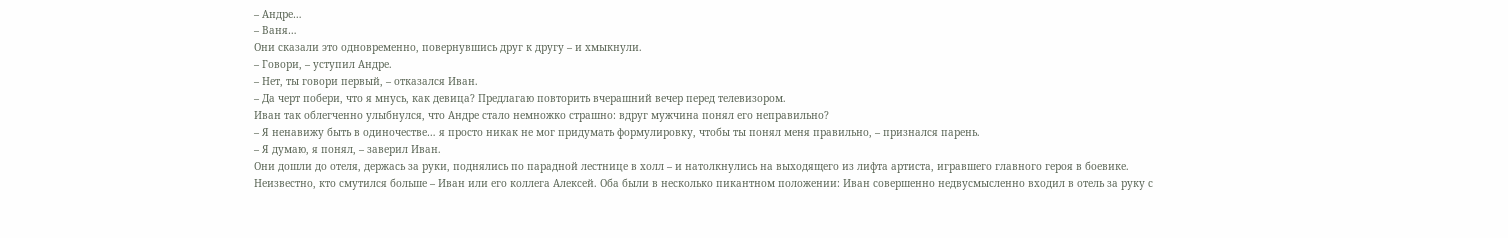– Андре…
– Ваня…
Они сказали это одновременно, повернувшись друг к другу – и хмыкнули.
– Говори, – уступил Андре.
– Нет, ты говори первый, – отказался Иван.
– Да черт побери, что я мнусь, как девица? Предлагаю повторить вчерашний вечер перед телевизором.
Иван так облегченно улыбнулся, что Андре стало немножко страшно: вдруг мужчина понял его неправильно?
– Я ненавижу быть в одиночестве… я просто никак не мог придумать формулировку, чтобы ты понял меня правильно, – признался парень.
– Я думаю, я понял, – заверил Иван.
Они дошли до отеля, держась за руки, поднялись по парадной лестнице в холл – и натолкнулись на выходящего из лифта артиста, игравшего главного героя в боевике.
Неизвестно, кто смутился больше – Иван или его коллега Алексей. Оба были в несколько пикантном положении: Иван совершенно недвусмысленно входил в отель за руку с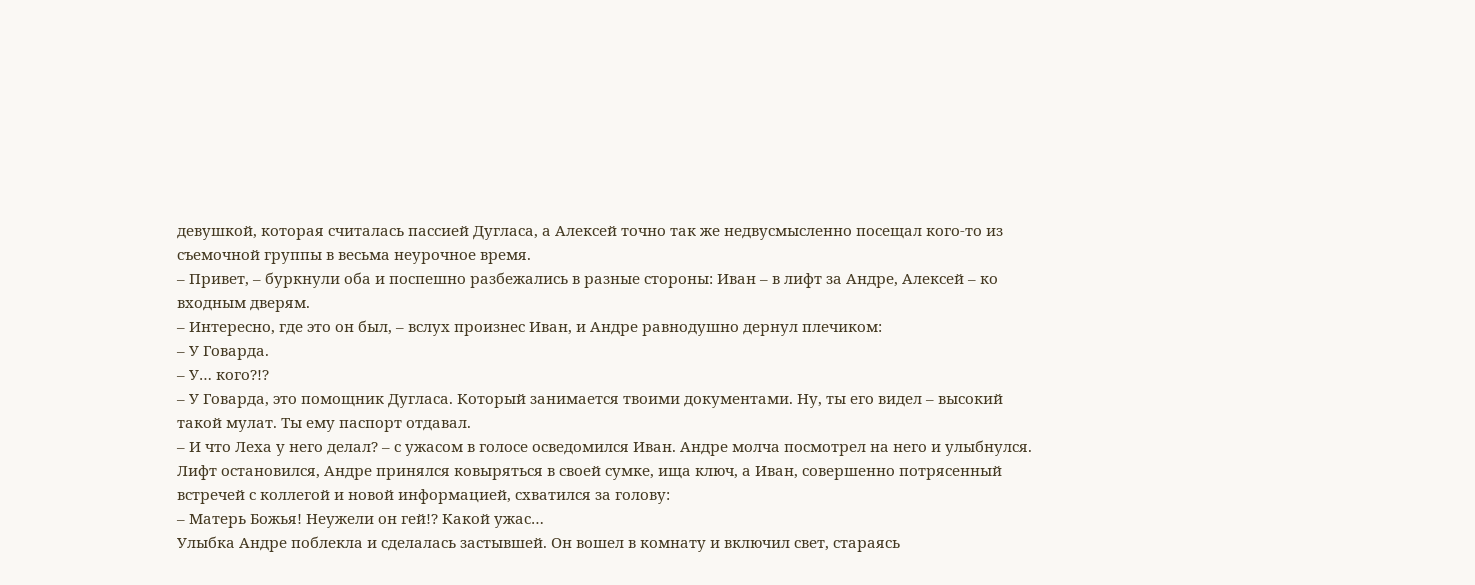девушкой, которая считалась пассией Дугласа, а Алексей точно так же недвусмысленно посещал кого-то из съемочной группы в весьма неурочное время.
– Привет, – буркнули оба и поспешно разбежались в разные стороны: Иван – в лифт за Андре, Алексей – ко входным дверям.
– Интересно, где это он был, – вслух произнес Иван, и Андре равнодушно дернул плечиком:
– У Говарда.
– У… кого?!?
– У Говарда, это помощник Дугласа. Который занимается твоими документами. Ну, ты его видел – высокий такой мулат. Ты ему паспорт отдавал.
– И что Леха у него делал? – с ужасом в голосе осведомился Иван. Андре молча посмотрел на него и улыбнулся. Лифт остановился, Андре принялся ковыряться в своей сумке, ища ключ, а Иван, совершенно потрясенный встречей с коллегой и новой информацией, схватился за голову:
– Матерь Божья! Неужели он гей!? Какой ужас…
Улыбка Андре поблекла и сделалась застывшей. Он вошел в комнату и включил свет, стараясь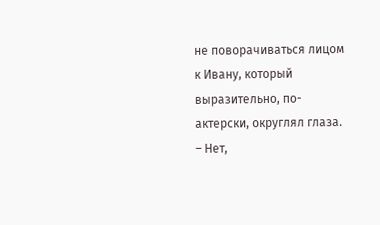не поворачиваться лицом к Ивану, который выразительно, по-актерски, округлял глаза.
– Нет,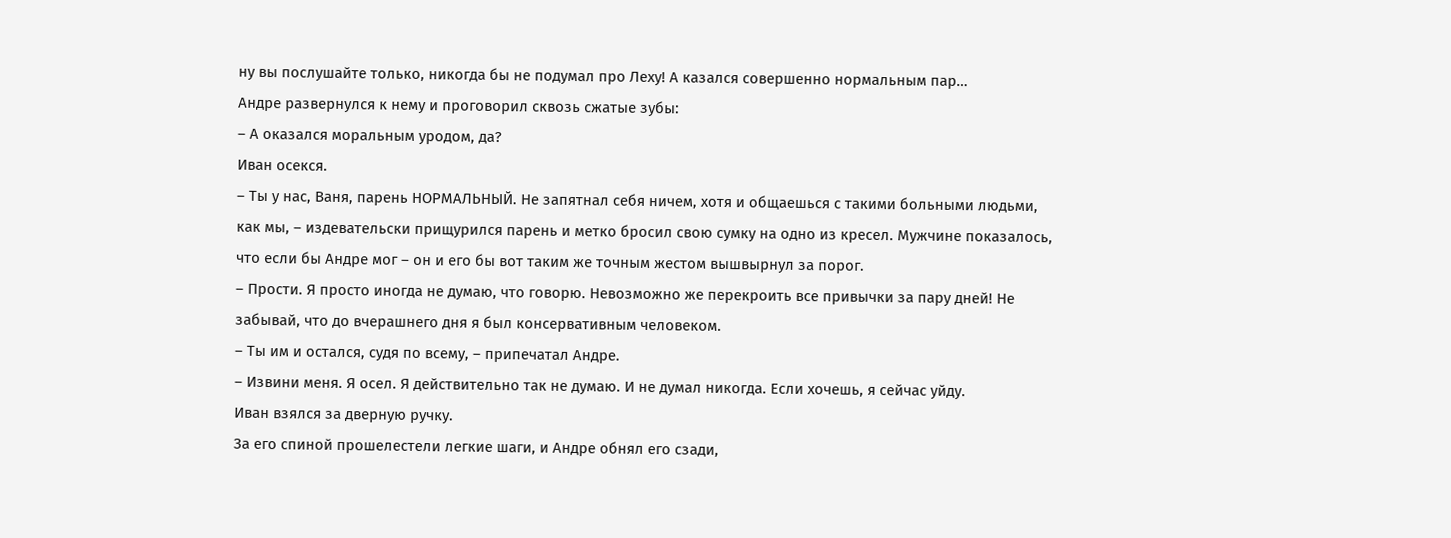ну вы послушайте только, никогда бы не подумал про Леху! А казался совершенно нормальным пар…
Андре развернулся к нему и проговорил сквозь сжатые зубы:
– А оказался моральным уродом, да?
Иван осекся.
– Ты у нас, Ваня, парень НОРМАЛЬНЫЙ. Не запятнал себя ничем, хотя и общаешься с такими больными людьми, как мы, – издевательски прищурился парень и метко бросил свою сумку на одно из кресел. Мужчине показалось, что если бы Андре мог – он и его бы вот таким же точным жестом вышвырнул за порог.
– Прости. Я просто иногда не думаю, что говорю. Невозможно же перекроить все привычки за пару дней! Не забывай, что до вчерашнего дня я был консервативным человеком.
– Ты им и остался, судя по всему, – припечатал Андре.
– Извини меня. Я осел. Я действительно так не думаю. И не думал никогда. Если хочешь, я сейчас уйду.
Иван взялся за дверную ручку.
За его спиной прошелестели легкие шаги, и Андре обнял его сзади,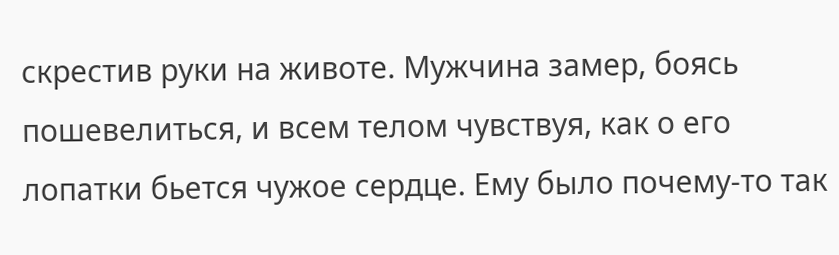скрестив руки на животе. Мужчина замер, боясь пошевелиться, и всем телом чувствуя, как о его лопатки бьется чужое сердце. Ему было почему-то так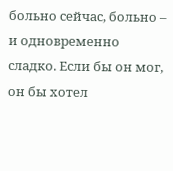больно сейчас, больно – и одновременно сладко. Если бы он мог, он бы хотел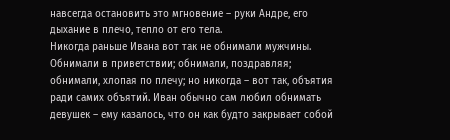навсегда остановить это мгновение – руки Андре, его дыхание в плечо, тепло от его тела.
Никогда раньше Ивана вот так не обнимали мужчины. Обнимали в приветствии; обнимали, поздравляя; обнимали, хлопая по плечу; но никогда – вот так, объятия ради самих объятий. Иван обычно сам любил обнимать девушек – ему казалось, что он как будто закрывает собой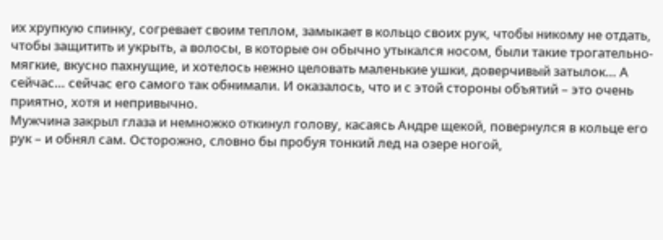их хрупкую спинку, согревает своим теплом, замыкает в кольцо своих рук, чтобы никому не отдать, чтобы защитить и укрыть, а волосы, в которые он обычно утыкался носом, были такие трогательно-мягкие, вкусно пахнущие, и хотелось нежно целовать маленькие ушки, доверчивый затылок… А сейчас… сейчас его самого так обнимали. И оказалось, что и с этой стороны объятий – это очень приятно, хотя и непривычно.
Мужчина закрыл глаза и немножко откинул голову, касаясь Андре щекой, повернулся в кольце его рук – и обнял сам. Осторожно, словно бы пробуя тонкий лед на озере ногой,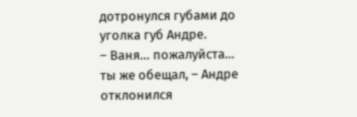дотронулся губами до уголка губ Андре.
– Ваня… пожалуйста… ты же обещал, – Андре отклонился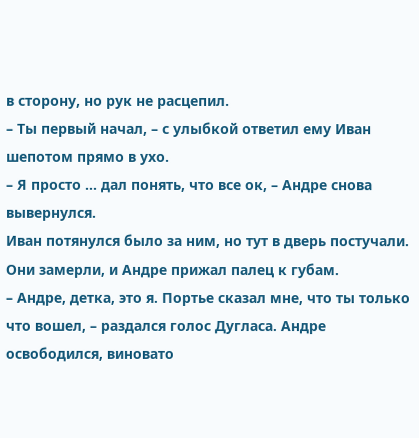в сторону, но рук не расцепил.
– Ты первый начал, – с улыбкой ответил ему Иван шепотом прямо в ухо.
– Я просто … дал понять, что все ок, – Андре снова вывернулся.
Иван потянулся было за ним, но тут в дверь постучали.
Они замерли, и Андре прижал палец к губам.
– Андре, детка, это я. Портье сказал мне, что ты только что вошел, – раздался голос Дугласа. Андре освободился, виновато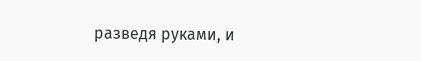разведя руками, и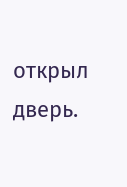открыл дверь.